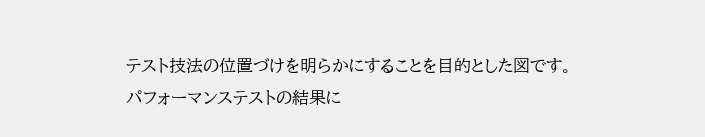テスト技法の位置づけを明らかにすることを目的とした図です。
パフォーマンステストの結果に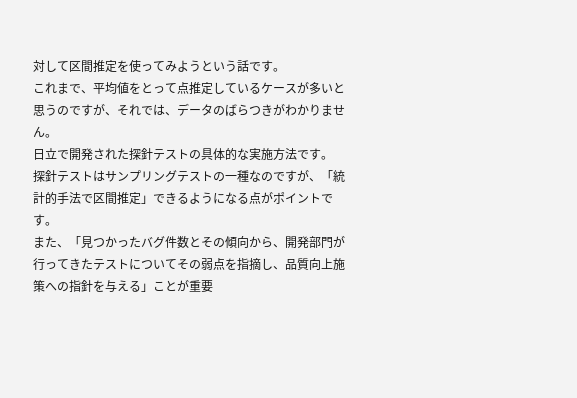対して区間推定を使ってみようという話です。
これまで、平均値をとって点推定しているケースが多いと思うのですが、それでは、データのばらつきがわかりません。
日立で開発された探針テストの具体的な実施方法です。
探針テストはサンプリングテストの一種なのですが、「統計的手法で区間推定」できるようになる点がポイントです。
また、「見つかったバグ件数とその傾向から、開発部門が行ってきたテストについてその弱点を指摘し、品質向上施策への指針を与える」ことが重要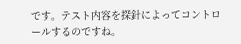です。テスト内容を探針によってコントロールするのですね。